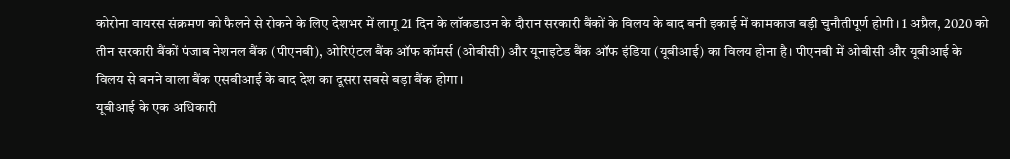कोरोना वायरस संक्रमण को फैलने से रोकने के लिए देशभर में लागू 21 दिन के लॉकडाउन के दौरान सरकारी बैंकों के विलय के बाद बनी इकाई में कामकाज बड़ी चुनौतीपूर्ण होगी। 1 अप्रैल, 2020 को तीन सरकारी बैंकों पंजाब नेशनल बैंक (पीएनबी), ओरिएंटल बैंक ऑफ कॉमर्स (ओबीसी) और यूनाइटेड बैंक ऑफ इंडिया (यूबीआई) का विलय होना है। पीएनबी में ओबीसी और यूबीआई के विलय से बनने वाला बैंक एसबीआई के बाद देश का दूसरा सबसे बड़ा बैंक होगा।
यूबीआई के एक अधिकारी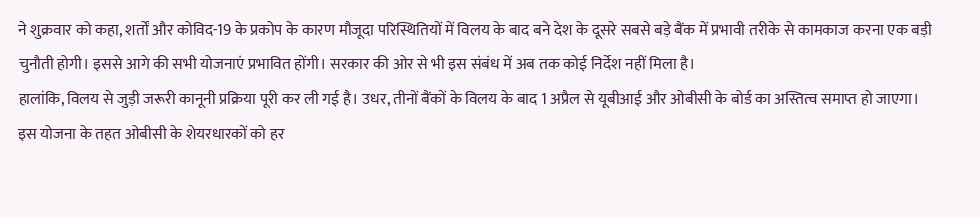ने शुक्रवार को कहा, शर्तों और कोविद-19 के प्रकोप के कारण मौजूदा परिस्थितियों में विलय के बाद बने देश के दूसरे सबसे बड़े बैंक में प्रभावी तरीके से कामकाज करना एक बड़ी चुनौती होगी। इससे आगे की सभी योजनाएं प्रभावित होंगी। सरकार की ओर से भी इस संबंध में अब तक कोई निर्देश नहीं मिला है।
हालांकि, विलय से जुड़ी जरूरी कानूनी प्रक्रिया पूरी कर ली गई है। उधर, तीनों बैंकों के विलय के बाद 1 अप्रैल से यूबीआई और ओबीसी के बोर्ड का अस्तित्व समाप्त हो जाएगा। इस योजना के तहत ओबीसी के शेयरधारकों को हर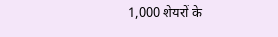1,000 शेयरों के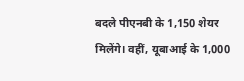बदले पीएनबी के 1,150 शेयर मिलेंगे। वहीं, यूबाआई के 1,000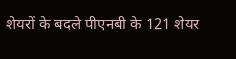शेयरों के बदले पीएनबी के 121 शेयर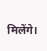मिलेंगे।